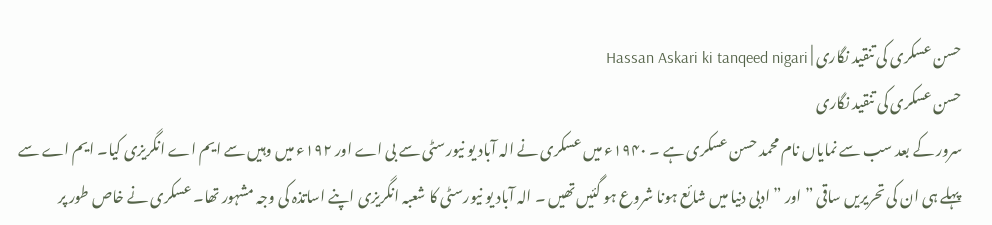حسن عسکری کی تنقید نگاری | Hassan Askari ki tanqeed nigari
حسن عسکری کی تنقید نگاری
سرور کے بعد سب سے نمایاں نام محمد حسن عسکری ہے ۔ ۱۹۴۰ء میں عسکری نے الہ آباد یو نیورسٹی سے بی اے اور ۱۹۲ء میں وہیں سے ایم اے انگریزی کیا۔ ایم اے سے پہلے ہی ان کی تحریریں ساقی ” اور ” ادبی دنیا میں شائع ہونا شروع ہو گئیں تھیں ۔ الہ آباد یو نیورسٹی کا شعبہ انگریزی اپنے اساتذہ کی وجہ مشہور تھا۔ عسکری نے خاص طور پر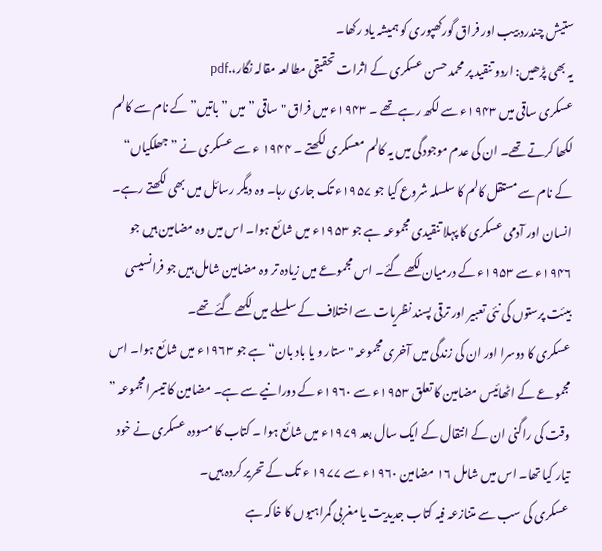ستیش چندرد بیب اور فراق گورکھپوری کو ہمیشہ یاد رکھا۔
یہ بھی پڑھیں: اردو تنقید پر محمد حسن عسکری کے اثرات تحقیقی مطالعہ مقالہ نگار،.pdf
عسکری ساقی میں ۱۹۴۳ء سے لکھ رہے تھے ۔ ۱۹۴۳ء میں فراق "ساقی ” میں ” باتیں” کے نام سے کالم لکھا کرتے تھے۔ ان کی عدم موجودگی میں یہ کالم معسکری لکھتے ۔ ۱۹۴۴ ء سے عسکری نے ” جھلکیاں“ کے نام سے مستقل کالم کا سلسلہ شروع کیا جو ۱۹۵۷ء تک جاری رہا۔ وہ دیگر رسائل میں بھی لکھتے رہے۔ انسان اور آدمی عسکری کا پہلا تنقیدی مجموعہ ہے جو ۱۹۵۳ء میں شائع ہوا۔ اس میں وہ مضامین ہیں جو ۱۹۴۶ء سے ۱۹۵۳ء کے درمیان لکھے گئے۔ اس مجموعے میں زیادہ تر وہ مضامین شامل ہیں جو فرانسیسی بیئت پرستوں کی نئی تعبیر اور ترقی پسند نظریات سے اختلاف کے سلسلے میں لکھے گئے تھے۔
عسکری کا دوسرا اور ان کی زندگی میں آخری مجموعہ "ستار و یا باد بان“ ہے جو ۱۹۶۳ء میں شائع ہوا۔ اس مجموعے کے اٹھائیس مضامین کا تعلق ۱۹۵۳ء سے ۱۹۶۰ء کے دورانیے سے ہے۔ مضامین کا تیسرا مجموعہ ” وقت کی راگنی ان کے انتقال کے ایک سال بعد ۱۹۷۹ء میں شائع ہوا ۔ کتاب کا مسودہ عسکری نے خود تیار کیا تھا۔ اس میں شامل ۱۶ مضامین ۱۹۶۰ء سے ۱۹۷۷ ء تک کے تحریر کردہ ہیں۔
عسکری کی سب سے متنازعہ فیہ کتاب جدیدیت یا مغربی گمراہیوں کا خاکہ ہے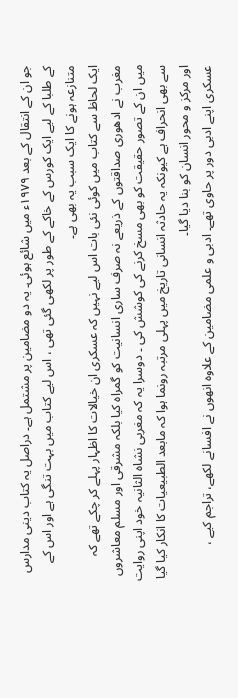جو ان کے انتقال کے بعد ۱۹۷۹ء میں شائع ہوئی۔ یہ دو مضامین پر مشتمل ہے۔ دراصل یہ کتاب دینی مدارس کے طلبا کے لیے ایک کورس کے خاکے کے طور پر لکھی گئی تھی ، اس لیے کتاب میں بہت تنگی ہے اور اس کے متنازعہ ہونے کا ایک سبب یہ بھی ہے۔
ایک لحاظ سے کتاب میں کوئی نئی بات اس لیے نہیں کہ عسکری ان خیالات کا اظہار پہلے کر چکے تھے کہ مغرب نے ادھوری صداقتوں کے ذریعے نہ صرف ساری انسانیت کو گمراہ کیا بلکہ مشرقی اور مسلم معاشروں میں ان کے تصور حقیقت کو بھی مسخ کرنے کی کوشش کی ۔ دوسرا یہ کہ مغربی نشاہ الثانیہ خود اپنی روایت سے بھی انحراف ہے کیونکہ یہ حادثہ انسانی تاریخ میں پہلی مرتبہ رونما ہوا کہ مابعد الطبیعیات کا انکار کیا گیا اور مرکز و محور انسان کو بنا دیا گیا۔
عسکری اپنے ادبی دور پر حاوی تھے۔ ادبی و علمی مضامین کے علاوہ انھوں نے افسانے لکھے، تراجم کیے ،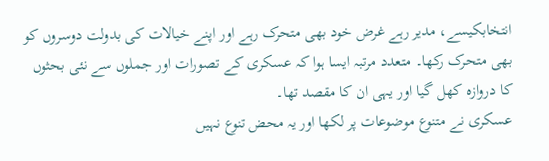انتخابکیسے، مدیر رہے غرض خود بھی متحرک رہے اور اپنے خیالات کی بدولت دوسروں کو بھی متحرک رکھا۔ متعدد مرتبہ ایسا ہوا کہ عسکری کے تصورات اور جملوں سے نئی بحثوں کا دروازہ کھل گیا اور یہی ان کا مقصد تھا۔
عسکری نے متنوع موضوعات پر لکھا اور یہ محض تنوع نہیں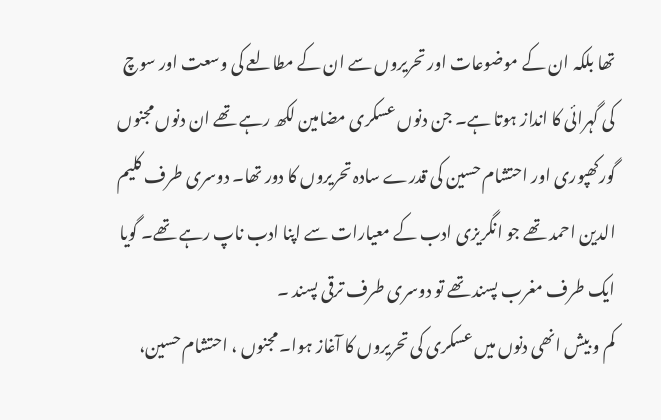تھا بلکہ ان کے موضوعات اور تحریروں سے ان کے مطالعے کی وسعت اور سوچ کی گہرائی کا انداز ہوتا ہے۔ جن دنوں عسکری مضامین لکھ رہے تھے ان دنوں مجنوں گورکھپوری اور احتشام حسین کی قدرے سادہ تحریروں کا دور تھا۔ دوسری طرف کلیم الدین احمد تھے جو انگریزی ادب کے معیارات سے اپنا ادب ناپ رہے تھے۔ گویا ایک طرف مغرب پسند تھے تو دوسری طرف ترقی پسند ۔
کم و بیش انھی دنوں میں عسکری کی تحریروں کا آغاز ہوا۔ مجنوں ، احتشام حسین،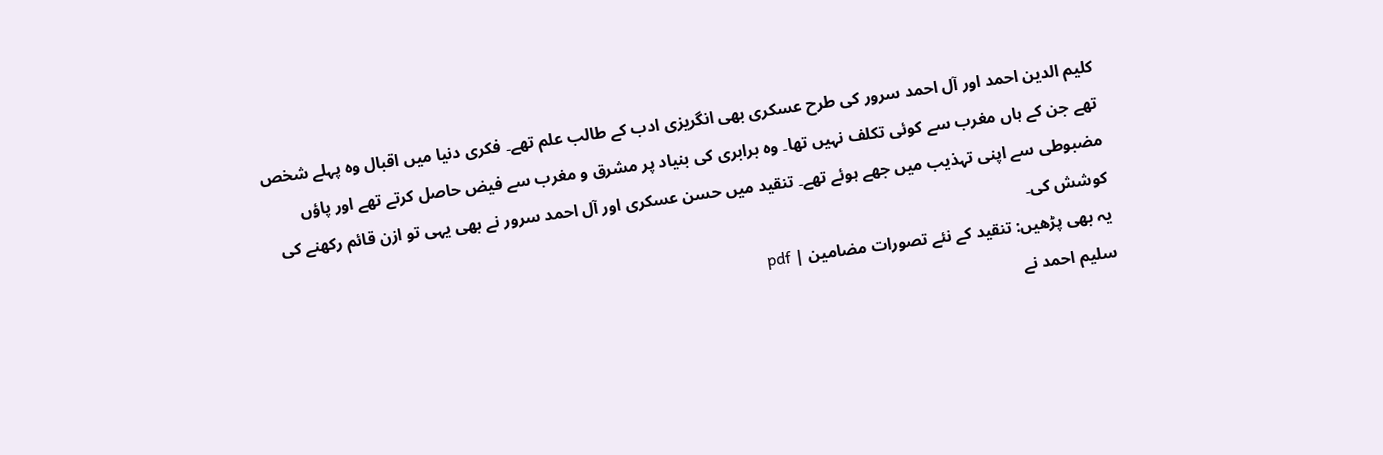کلیم الدین احمد اور آل احمد سرور کی طرح عسکری بھی انگریزی ادب کے طالب علم تھے۔ فکری دنیا میں اقبال وہ پہلے شخص تھے جن کے ہاں مغرب سے کوئی تکلف نہیں تھا۔ وہ برابری کی بنیاد پر مشرق و مغرب سے فیض حاصل کرتے تھے اور پاؤں مضبوطی سے اپنی تہذیب میں جھے ہوئے تھے۔ تنقید میں حسن عسکری اور آل احمد سرور نے بھی یہی تو ازن قائم رکھنے کی کوشش کی۔
یہ بھی پڑھیں: تنقید کے نئے تصورات مضامین | pdf
سلیم احمد نے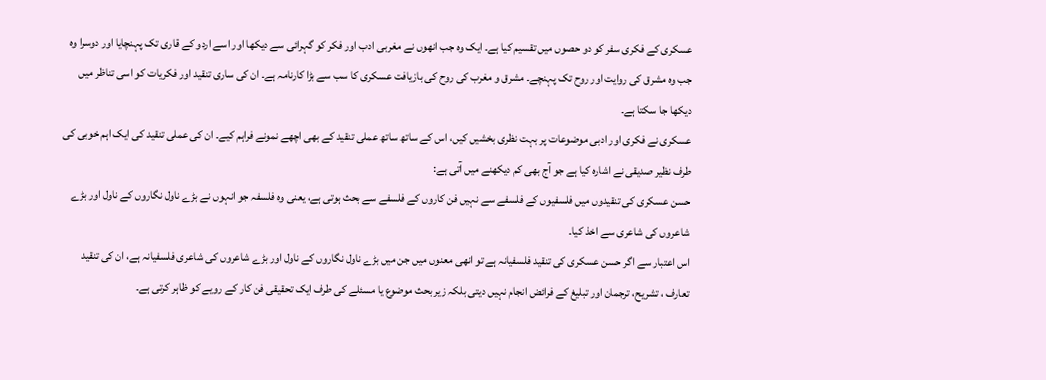عسکری کے فکری سفر کو دو حصوں میں تقسیم کیا ہے۔ ایک وہ جب انھوں نے مغربی ادب اور فکر کو گہرائی سے دیکھا اور اسے اردو کے قاری تک پہنچایا اور دوسرا وہ جب وہ مشرق کی روایت اور روح تک پہنچے۔ مشرق و مغرب کی روح کی بازیافت عسکری کا سب سے بڑا کارنامہ ہے۔ ان کی ساری تنقید اور فکریات کو اسی تناظر میں دیکھا جا سکتا ہے۔
عسکری نے فکری اور ادبی موضوعات پر بہت نظری بخشیں کیں، اس کے ساتھ ساتھ عملی تنقید کے بھی اچھے نمونے فراہم کیے۔ ان کی عملی تنقید کی ایک اہم خوبی کی طرف نظیر صدیقی نے اشارہ کیا ہے جو آج بھی کم دیکھنے میں آتی ہے:
حسن عسکری کی تنقیدوں میں فلسفیوں کے فلسفے سے نہیں فن کاروں کے فلسفے سے بحث ہوتی ہے، یعنی وہ فلسفہ جو انہوں نے بڑے ناول نگاروں کے ناول اور بڑے شاعروں کی شاعری سے اخذ کیا۔
اس اعتبار سے اگر حسن عسکری کی تنقید فلسفیانہ ہے تو انھی معنوں میں جن میں بڑے ناول نگاروں کے ناول اور بڑے شاعروں کی شاعری فلسفیانہ ہے، ان کی تنقید تعارف ، تشریح، ترجمان اور تبلیغ کے فرائض انجام نہیں دیتی بلکہ زیر بحث موضوع یا مسئلے کی طرف ایک تحقیقی فن کار کے رویے کو ظاہر کرتی ہے۔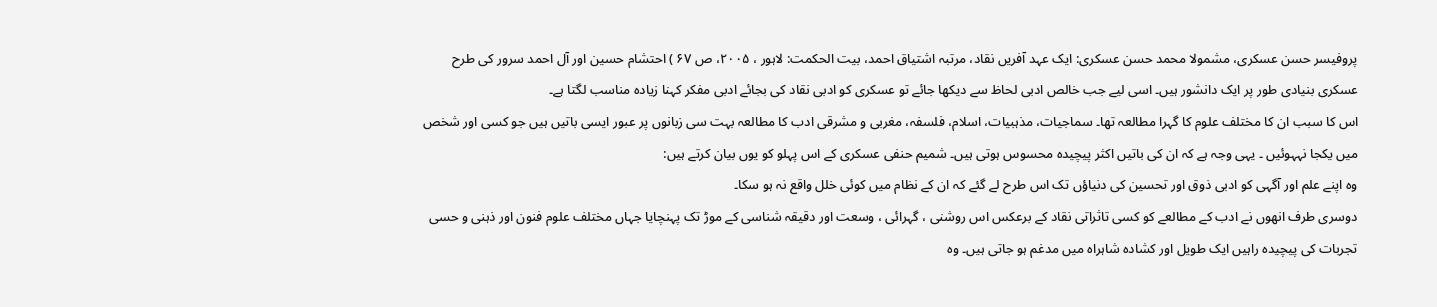پروفیسر حسن عسکری، مشمولا محمد حسن عسکری: ایک عہد آفریں نقاد، مرتبہ اشتیاق احمد، بیت الحکمت: لاہور ، ۲۰۰۵، ص ۶۷ ) احتشام حسین اور آل احمد سرور کی طرح عسکری بنیادی طور پر ایک دانشور ہیں۔ اسی لیے جب خالص ادبی لحاظ سے دیکھا جائے تو عسکری کو ادبی نقاد کی بجائے ادبی مفکر کہنا زیادہ مناسب لگتا ہے۔
اس کا سبب ان کا مختلف علوم کا گہرا مطالعہ تھا۔ سماجیات، مذہبیات، اسلام، فلسفہ، مغربی و مشرقی ادب کا مطالعہ بہت سی زبانوں پر عبور ایسی باتیں ہیں جو کسی اور شخص میں یکجا نہہوئیں ۔ یہی وجہ ہے کہ ان کی باتیں اکثر پیچیدہ محسوس ہوتی ہیں۔ شمیم حنفی عسکری کے اس پہلو کو یوں بیان کرتے ہیں:
وہ اپنے علم اور آگہی کو ادبی ذوق اور تحسین کی دنیاؤں تک اس طرح لے گئے کہ ان کے نظام میں کوئی خلل واقع نہ ہو سکا۔
دوسری طرف انھوں نے ادب کے مطالعے کو کسی تاثراتی نقاد کے برعکس اس روشنی ، گہرائی ، وسعت اور دقیقہ شناسی کے موڑ تک پہنچایا جہاں مختلف علوم فنون اور ذہنی و حسی تجربات کی پیچیدہ راہیں ایک طویل اور کشادہ شاہراہ میں مدغم ہو جاتی ہیں۔ وہ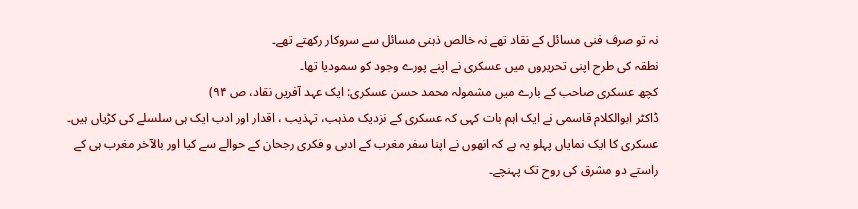نہ تو صرف فنی مسائل کے نقاد تھے نہ خالص ذہنی مسائل سے سروکار رکھتے تھے۔
نطقہ کی طرح اپنی تحریروں میں عسکری نے اپنے پورے وجود کو سمودیا تھا۔
کچھ عسکری صاحب کے بارے میں مشمولہ محمد حسن عسکری: ایک عہد آفریں نقاد، ص ۹۴)
ڈاکٹر ابوالکلام قاسمی نے ایک اہم بات کہی کہ عسکری کے نزدیک مذہب، تہذیب ، اقدار اور ادب ایک ہی سلسلے کی کڑیاں ہیں۔ عسکری کا ایک نمایاں پہلو یہ ہے کہ انھوں نے اپنا سفر مغرب کے ادبی و فکری رجحان کے حوالے سے کیا اور بالآخر مغرب ہی کے راستے دو مشرق کی روح تک پہنچے۔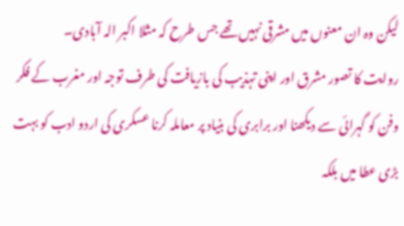لیکن وہ ان معنوں میں مشرقی نہیں تھے جس طرح کہ مثلا اکبر الہ آبادی۔
روایت کا تصور مشرق اور اپنی تہذیب کی بازیافت کی طرف توجہ اور مغرب کے فکر وفن کو گہرائی سے دیکھنا اور برابری کی بنیاد پر معاملہ کرنا عسکری کی اردو ادب کو بہت بڑی عطا میں بلکہ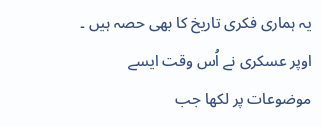یہ ہماری فکری تاریخ کا بھی حصہ ہیں ۔
اوپر عسکری نے اُس وقت ایسے موضوعات پر لکھا جب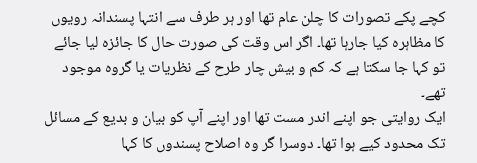کچے پکے تصورات کا چلن عام تھا اور ہر طرف سے انتہا پسندانہ رویوں کا مظاہرہ کیا جارہا تھا۔ اگر اس وقت کی صورت حال کا جائزہ لیا جائے تو کہا جا سکتا ہے کہ کم و بیش چار طرح کے نظریات یا گروہ موجود تھے۔
ایک روایتی جو اپنے اندر مست تھا اور اپنے آپ کو بیان و بدیع کے مسائل تک محدود کیے ہوا تھا۔ دوسرا گر وہ اصلاح پسندوں کا کہا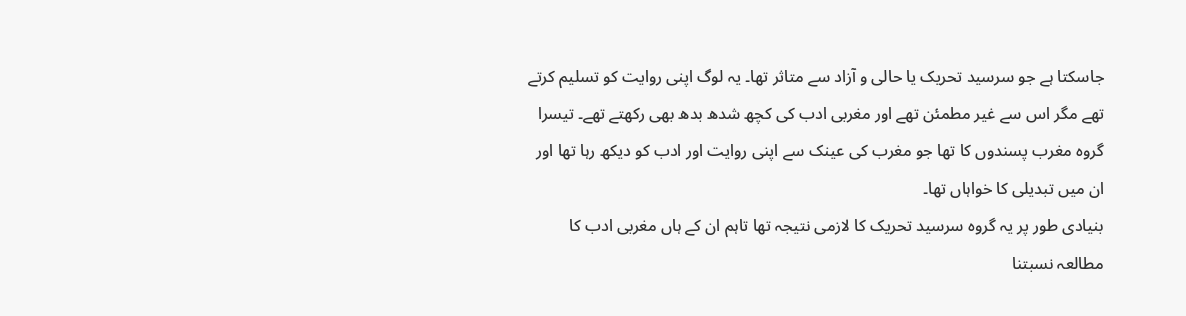جاسکتا ہے جو سرسید تحریک یا حالی و آزاد سے متاثر تھا۔ یہ لوگ اپنی روایت کو تسلیم کرتے تھے مگر اس سے غیر مطمئن تھے اور مغربی ادب کی کچھ شدھ بدھ بھی رکھتے تھے۔ تیسرا گروہ مغرب پسندوں کا تھا جو مغرب کی عینک سے اپنی روایت اور ادب کو دیکھ رہا تھا اور ان میں تبدیلی کا خواہاں تھا۔
بنیادی طور پر یہ گروہ سرسید تحریک کا لازمی نتیجہ تھا تاہم ان کے ہاں مغربی ادب کا مطالعہ نسبتنا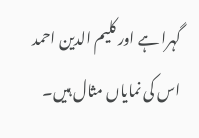گہرا ہے اور کلیم الدین احمد اس کی نمایاں مثال ہیں۔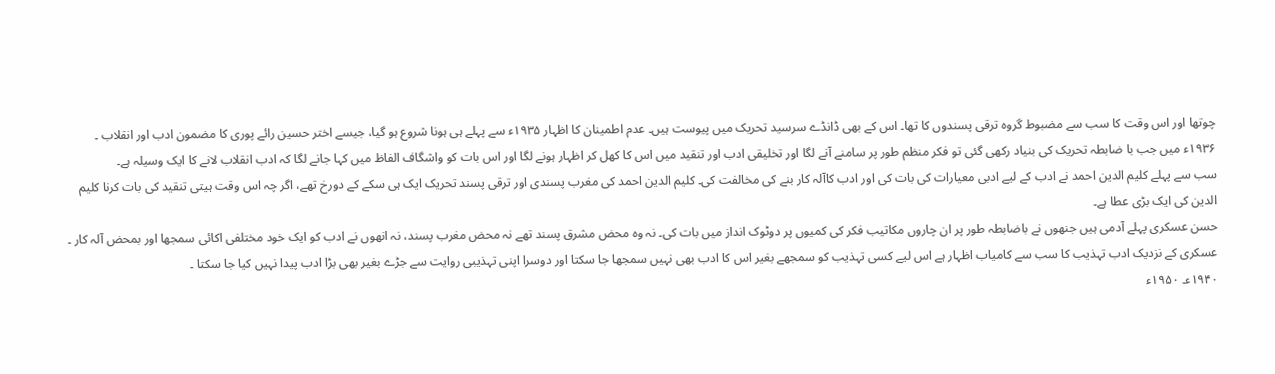چوتھا اور اس وقت کا سب سے مضبوط گروہ ترقی پسندوں کا تھا۔ اس کے بھی ڈانڈے سرسید تحریک میں پیوست ہیں۔ عدم اطمینان کا اظہار ۱۹۳۵ء سے پہلے ہی ہونا شروع ہو گیا، جیسے اختر حسین رائے پوری کا مضمون ادب اور انقلاب ۔
۱۹۳۶ء میں جب با ضابطہ تحریک کی بنیاد رکھی گئی تو فکر منظم طور پر سامنے آنے لگا اور تخلیقی ادب اور تنقید میں اس کا کھل کر اظہار ہونے لگا اور اس بات کو واشگاف الفاظ میں کہا جانے لگا کہ ادب انقلاب لانے کا ایک وسیلہ ہے۔
سب سے پہلے کلیم الدین احمد نے ادب کے لیے ادبی معیارات کی بات کی اور ادب کاآلہ کار بنے کی مخالفت کی۔ کلیم الدین احمد کی مغرب پسندی اور ترقی پسند تحریک ایک ہی سکے کے دورخ تھے، اگر چہ اس وقت ہیتی تنقید کی بات کرنا کلیم الدین کی ایک بڑی عطا ہے۔
حسن عسکری پہلے آدمی ہیں جنھوں نے باضابطہ طور پر ان چاروں مکاتیب فکر کی کمیوں پر دوٹوک انداز میں بات کی۔ نہ وہ محض مشرق پسند تھے نہ محض مغرب پسند، نہ انھوں نے ادب کو ایک خود مختلفی اکائی سمجھا اور بمحض آلہ کار ۔ عسکری کے نزدیک ادب تہذیب کا سب سے کامیاب اظہار ہے اس لیے کسی تہذیب کو سمجھے بغیر اس کا ادب بھی نہیں سمجھا جا سکتا اور دوسرا اپنی تہذیبی روایت سے جڑے بغیر بھی بڑا ادب پیدا نہیں کیا جا سکتا ۔
۱۹۴۰ء۔ ۱۹۵۰ء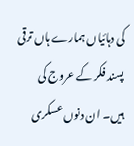کی دہائیاں ہمارے ہاں ترقی پسند فکر کے عروج کی ہیں۔ ان دنوں عسکری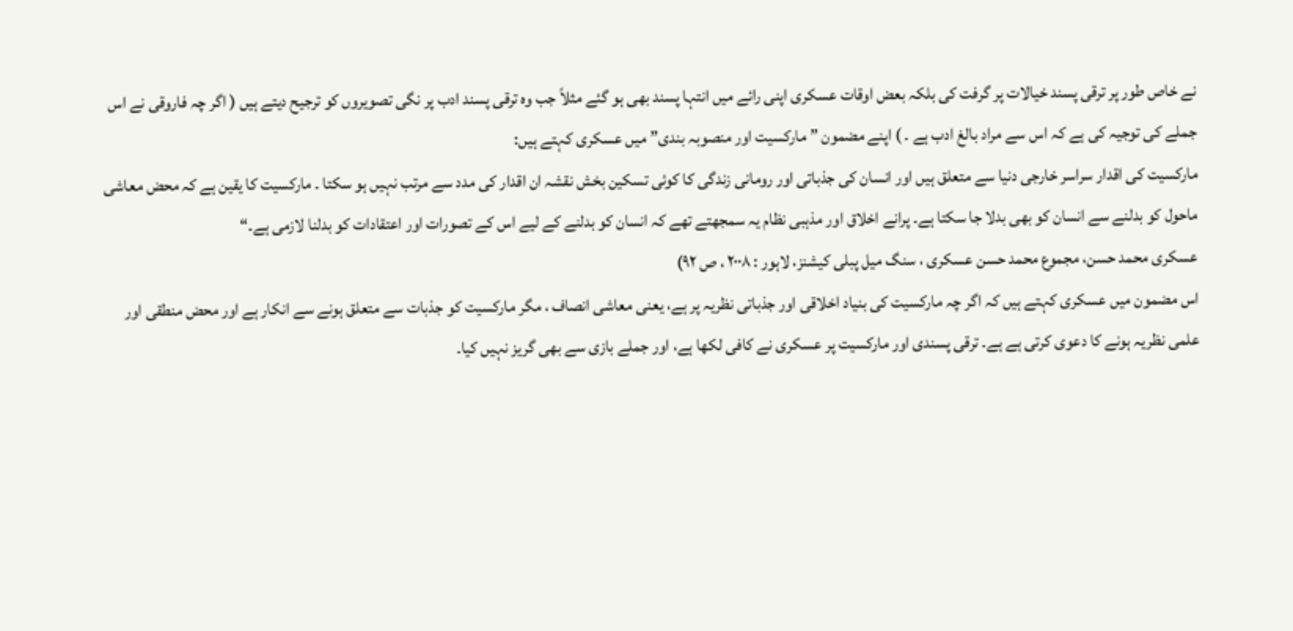نے خاص طور پر ترقی پسند خیالات پر گرفت کی بلکہ بعض اوقات عسکری اپنی رائے میں انتہا پسند بھی ہو گئے مثلاً جب وہ ترقی پسند ادب پر نگی تصویروں کو ترجیح دیتے ہیں ( اگر چہ فاروقی نے اس جملے کی توجیہ کی ہے کہ اس سے مراد بالغ ادب ہے ۔ ) اپنے مضمون ” مارکسیت اور منصوبہ بندی” میں عسکری کہتے ہیں:
مارکسیت کی اقدار سراسر خارجی دنیا سے متعلق ہیں اور انسان کی جذباتی اور رومانی زندگی کا کوئی تسکین بخش نقشہ ان اقدار کی مدد سے مرتب نہیں ہو سکتا ۔ مارکسیت کا یقین ہے کہ محض معاشی ماحول کو بدلنے سے انسان کو بھی بدلا جا سکتا ہے۔ پرانے اخلاق اور مذہبی نظام یہ سمجھتے تھے کہ انسان کو بدلنے کے لیے اس کے تصورات اور اعتقادات کو بدلنا لازمی ہے۔“
عسکری محمد حسن، مجموع محمد حسن عسکری ، سنگ میل پبلی کیشنز، لاہور : ۲۰۰۸ ، ص ۹۲)
اس مضمون میں عسکری کہتے ہیں کہ اگر چہ مارکسیت کی بنیاد اخلاقی اور جذباتی نظریہ پر ہے، یعنی معاشی انصاف ، مگر مارکسیت کو جذبات سے متعلق ہونے سے انکار ہے اور محض منطقی اور علمی نظریہ ہونے کا دعوی کرتی ہے ہے۔ ترقی پسندی اور مارکسیت پر عسکری نے کافی لکھا ہے، اور جملے بازی سے بھی گریز نہیں کیا۔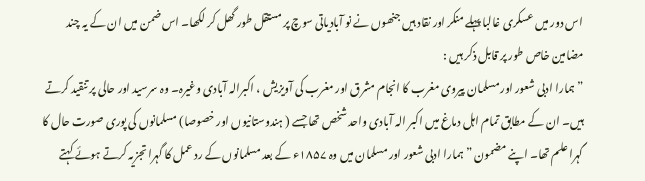اس دور میں عسکری غالبا پہلے منکر اور نقاد ہیں جنھوں نے نو آبادیاتی سوچ پر مستقل طور گھل کر لکھا۔ اس ضمن میں ان کے یہ چند مضامین خاص طور پر قابل ذکر ہیں :
” ہمارا ادبی شعور اور مسلمان پیروی مغرب کا انجام مشرق اور مغرب کی آویزیش ، اکبرالہ آبادی وغیرہ۔ وہ سرسید اور حالی پر تنقید کرتے ہیں۔ ان کے مطابق تمام اہل دماغ میں اکبر الہ آبادی واحد شخص تھا جسے ( ہندوستانیوں اور خصوصا) مسلمانوں کی پوری صورت حال کا گہرا علم تھا۔ اپنے مضمون ” ہمارا ادبی شعور اور مسلمان میں وہ ۱۸۵۷ء کے بعد مسلمانوں کے رد عمل کا گہرا تجزیہ کرتے ہوئے کہتے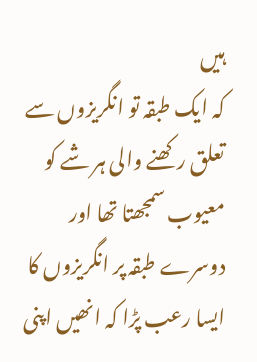ہیں
کہ ایک طبقہ تو انگریزوں سے تعلق رکھنے والی ہر شے کو معیوب سمجھتا تھا اور دوسرے طبقہ پر انگریزوں کا ایسا رعب پڑا کہ انھیں اپنی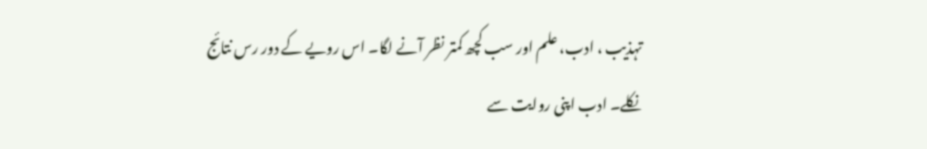تہذیب ، ادب، علم اور سب کچھ کمتر نظر آنے لگا۔ اس رویے کے دور رس نتائج نکلے۔ ادب اپنی روایت سے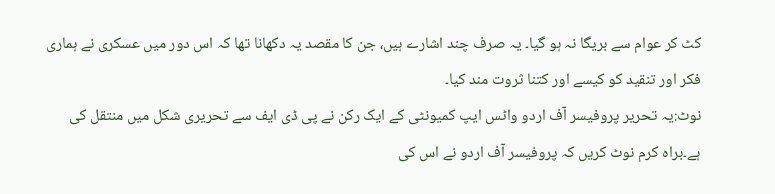کٹ کر عوام سے بریگا نہ ہو گیا۔ یہ صرف چند اشارے ہیں، جن کا مقصد یہ دکھانا تھا کہ اس دور میں عسکری نے ہماری فکر اور تنقید کو کیسے اور کتنا ثروت مند کیا۔
نوٹ:یہ تحریر پروفیسر آف اردو واٹس ایپ کمیونٹی کے ایک رکن نے پی ڈی ایف سے تحریری شکل میں منتقل کی ہے۔براہ کرم نوٹ کریں کہ پروفیسر آف اردو نے اس کی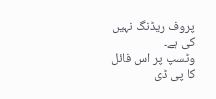پروف ریڈنگ نہیں کی ہے۔
وٹسپ پر اس فائل کا پی ڈی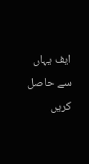ایف یہاں سے حاصل کریں